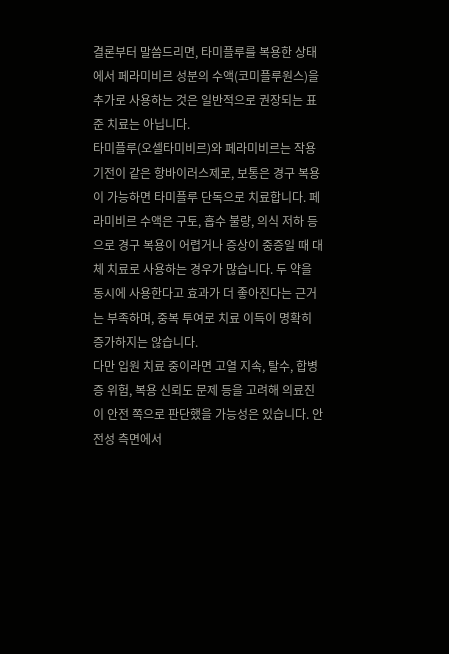결론부터 말씀드리면, 타미플루를 복용한 상태에서 페라미비르 성분의 수액(코미플루원스)을 추가로 사용하는 것은 일반적으로 권장되는 표준 치료는 아닙니다.
타미플루(오셀타미비르)와 페라미비르는 작용기전이 같은 항바이러스제로, 보통은 경구 복용이 가능하면 타미플루 단독으로 치료합니다. 페라미비르 수액은 구토, 흡수 불량, 의식 저하 등으로 경구 복용이 어렵거나 증상이 중증일 때 대체 치료로 사용하는 경우가 많습니다. 두 약을 동시에 사용한다고 효과가 더 좋아진다는 근거는 부족하며, 중복 투여로 치료 이득이 명확히 증가하지는 않습니다.
다만 입원 치료 중이라면 고열 지속, 탈수, 합병증 위험, 복용 신뢰도 문제 등을 고려해 의료진이 안전 쪽으로 판단했을 가능성은 있습니다. 안전성 측면에서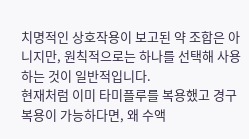치명적인 상호작용이 보고된 약 조합은 아니지만, 원칙적으로는 하나를 선택해 사용하는 것이 일반적입니다.
현재처럼 이미 타미플루를 복용했고 경구 복용이 가능하다면, 왜 수액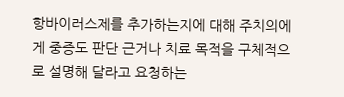항바이러스제를 추가하는지에 대해 주치의에게 중증도 판단 근거나 치료 목적을 구체적으로 설명해 달라고 요청하는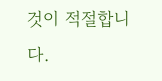것이 적절합니다.